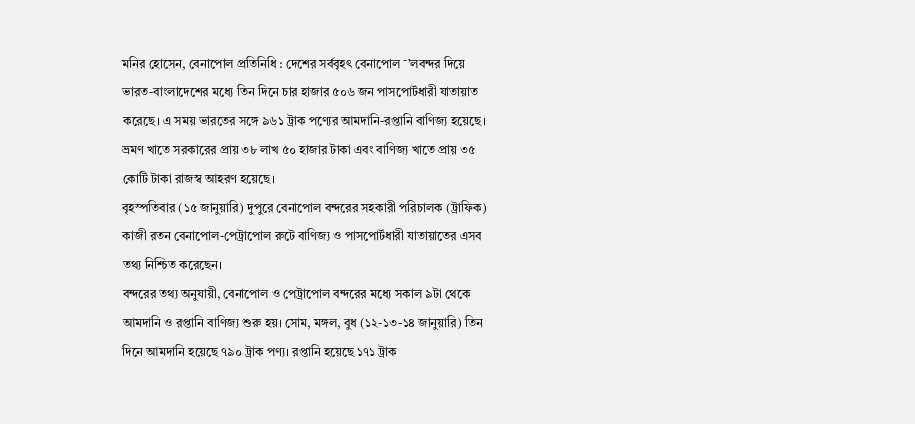মনির হোসেন, বেনাপোল প্রতিনিধি : দেশের সর্ববৃহৎ বেনাপোল ¯’লবন্দর দিয়ে ভারত-বাংলাদেশের মধ্যে তিন দিনে চার হাজার ৫০৬ জন পাসপোর্টধারী যাতায়াত করেছে। এ সময় ভারতের সঙ্গে ৯৬১ ট্রাক পণ্যের আমদানি-রপ্তানি বাণিজ্য হয়েছে। ভ্রমণ খাতে সরকারের প্রায় ৩৮ লাখ ৫০ হাজার টাকা এবং বাণিজ্য খাতে প্রায় ৩৫ কোটি টাকা রাজস্ব আহরণ হয়েছে।
বৃহস্পতিবার (১৫ জানুয়ারি) দুপুরে বেনাপোল বন্দরের সহকারী পরিচালক (ট্রাফিক) কাজী রতন বেনাপোল-পেট্রাপোল রুটে বাণিজ্য ও পাসপোর্টধারী যাতায়াতের এসব তথ্য নিশ্চিত করেছেন।
বন্দরের তথ্য অনুযায়ী, বেনাপোল ও পেট্রাপোল বন্দরের মধ্যে সকাল ৯টা থেকে আমদানি ও রপ্তানি বাণিজ্য শুরু হয়। সোম, মঙ্গল, বুধ (১২-১৩-১৪ জানুয়ারি) তিন দিনে আমদানি হয়েছে ৭৯০ ট্রাক পণ্য। রপ্তানি হয়েছে ১৭১ ট্রাক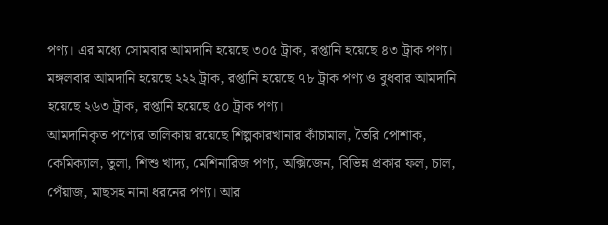পণ্য। এর মধ্যে সোমবার আমদানি হয়েছে ৩০৫ ট্রাক, রপ্তানি হয়েছে ৪৩ ট্রাক পণ্য। মঙ্গলবার আমদানি হয়েছে ২২২ ট্রাক, রপ্তানি হয়েছে ৭৮ ট্রাক পণ্য ও বুধবার আমদানি হয়েছে ২৬৩ ট্রাক, রপ্তানি হয়েছে ৫০ ট্রাক পণ্য।
আমদানিকৃত পণ্যের তালিকায় রয়েছে শিল্পকারখানার কাঁচামাল, তৈরি পোশাক, কেমিক্যাল, তুলা, শিশু খাদ্য, মেশিনারিজ পণ্য, অক্সিজেন, বিভিন্ন প্রকার ফল, চাল, পেঁয়াজ, মাছসহ নানা ধরনের পণ্য। আর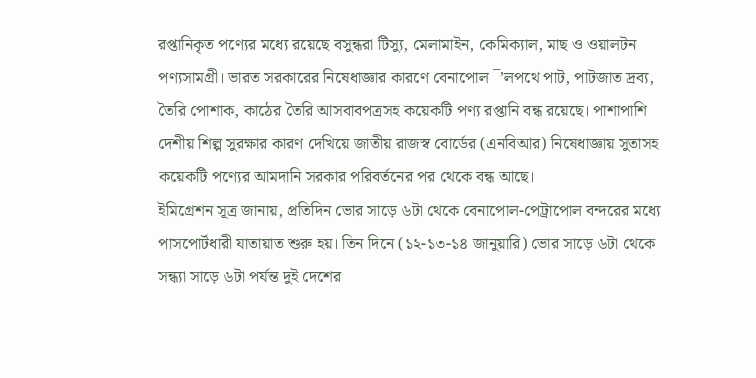রপ্তানিকৃত পণ্যের মধ্যে রয়েছে বসুন্ধরা টিস্যু, মেলামাইন, কেমিক্যাল, মাছ ও ওয়ালটন পণ্যসামগ্রী। ভারত সরকারের নিষেধাজ্ঞার কারণে বেনাপোল ¯’লপথে পাট, পাটজাত দ্রব্য, তৈরি পোশাক, কাঠের তৈরি আসবাবপত্রসহ কয়েকটি পণ্য রপ্তানি বন্ধ রয়েছে। পাশাপাশি দেশীয় শিল্প সুরক্ষার কারণ দেখিয়ে জাতীয় রাজস্ব বোর্ডের (এনবিআর) নিষেধাজ্ঞায় সুতাসহ কয়েকটি পণ্যের আমদানি সরকার পরিবর্তনের পর থেকে বন্ধ আছে।
ইমিগ্রেশন সূত্র জানায়, প্রতিদিন ভোর সাড়ে ৬টা থেকে বেনাপোল-পেট্রাপোল বন্দরের মধ্যে পাসপোর্টধারী যাতায়াত শুরু হয়। তিন দিনে (১২-১৩-১৪ জানুয়ারি) ভোর সাড়ে ৬টা থেকে সন্ধ্যা সাড়ে ৬টা পর্যন্ত দুই দেশের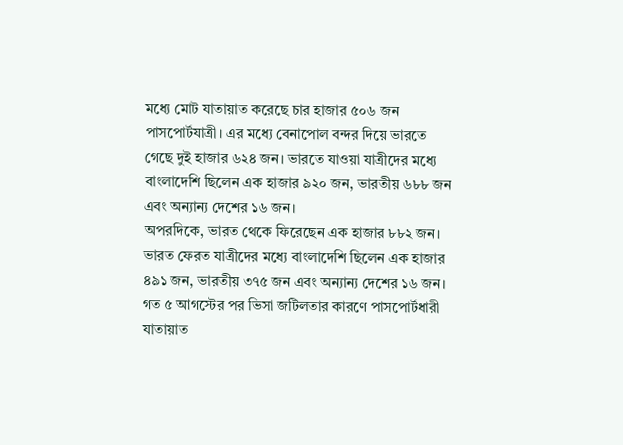মধ্যে মোট যাতায়াত করেছে চার হাজার ৫০৬ জন পাসপোর্টযাত্রী। এর মধ্যে বেনাপোল বন্দর দিয়ে ভারতে গেছে দুই হাজার ৬২৪ জন। ভারতে যাওয়া যাত্রীদের মধ্যে বাংলাদেশি ছিলেন এক হাজার ৯২০ জন, ভারতীয় ৬৮৮ জন এবং অন্যান্য দেশের ১৬ জন।
অপরদিকে, ভারত থেকে ফিরেছেন এক হাজার ৮৮২ জন। ভারত ফেরত যাত্রীদের মধ্যে বাংলাদেশি ছিলেন এক হাজার ৪৯১ জন, ভারতীয় ৩৭৫ জন এবং অন্যান্য দেশের ১৬ জন। গত ৫ আগস্টের পর ভিসা জটিলতার কারণে পাসপোর্টধারী যাতায়াত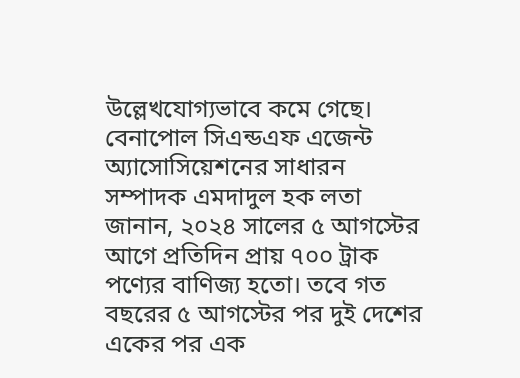উল্লেখযোগ্যভাবে কমে গেছে।
বেনাপোল সিএন্ডএফ এজেন্ট অ্যাসোসিয়েশনের সাধারন সম্পাদক এমদাদুল হক লতা জানান, ২০২৪ সালের ৫ আগস্টের আগে প্রতিদিন প্রায় ৭০০ ট্রাক পণ্যের বাণিজ্য হতো। তবে গত বছরের ৫ আগস্টের পর দুই দেশের একের পর এক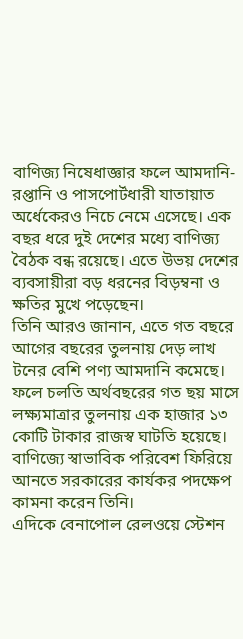বাণিজ্য নিষেধাজ্ঞার ফলে আমদানি-রপ্তানি ও পাসপোর্টধারী যাতায়াত অর্ধেকেরও নিচে নেমে এসেছে। এক বছর ধরে দুই দেশের মধ্যে বাণিজ্য বৈঠক বন্ধ রয়েছে। এতে উভয় দেশের ব্যবসায়ীরা বড় ধরনের বিড়ম্বনা ও ক্ষতির মুখে পড়েছেন।
তিনি আরও জানান, এতে গত বছরে আগের বছরের তুলনায় দেড় লাখ টনের বেশি পণ্য আমদানি কমেছে। ফলে চলতি অর্থবছরের গত ছয় মাসে লক্ষ্যমাত্রার তুলনায় এক হাজার ১৩ কোটি টাকার রাজস্ব ঘাটতি হয়েছে। বাণিজ্যে স্বাভাবিক পরিবেশ ফিরিয়ে আনতে সরকারের কার্যকর পদক্ষেপ কামনা করেন তিনি।
এদিকে বেনাপোল রেলওয়ে স্টেশন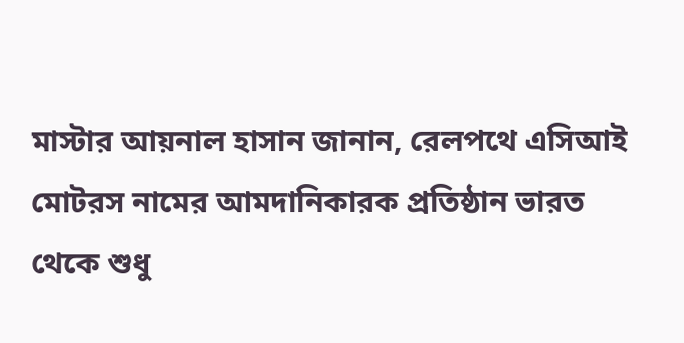মাস্টার আয়নাল হাসান জানান, রেলপথে এসিআই মোটরস নামের আমদানিকারক প্রতিষ্ঠান ভারত থেকে শুধু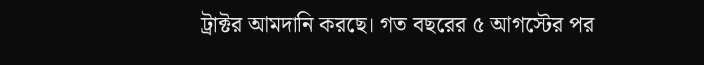ট্রাক্টর আমদানি করছে। গত বছরের ৫ আগস্টের পর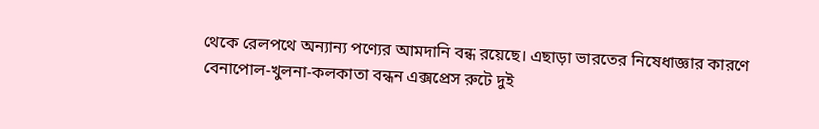থেকে রেলপথে অন্যান্য পণ্যের আমদানি বন্ধ রয়েছে। এছাড়া ভারতের নিষেধাজ্ঞার কারণে বেনাপোল-খুলনা-কলকাতা বন্ধন এক্সপ্রেস রুটে দুই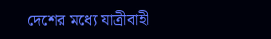দেশের মধ্যে যাত্রীবাহী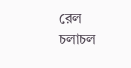রেল চলাচল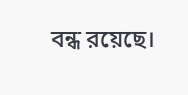বন্ধ রয়েছে।